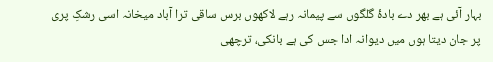بہار آئی ہے بھر دے بادۂ گلگوں سے پیمانہ رہے لاکھوں برس ساقی ترا آباد میخانہ اسی رشکِ پری پر جان دیتا ہوں میں دیوانہ ادا جس کی ہے بانکی، ترچھی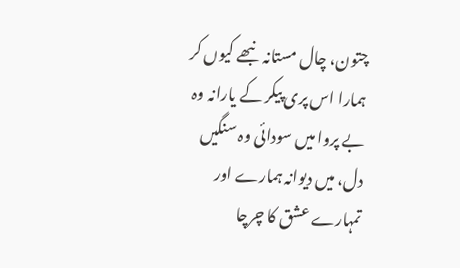چتون، چال مستانہ نبھے کیوں کر ہمارا اس پری پیکر کے یارانہ وہ بے پروا میں سودائی وہ سنگیں دل، میں دیوانہ ہمارے اور تمہارے عشق کا چرچا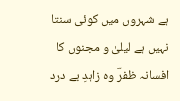ہے شہروں میں کوئی سنتا نہیں ہے لیلیٰ و مجنوں کا افسانہ ظفرؔ وہ زاہدِ بے درد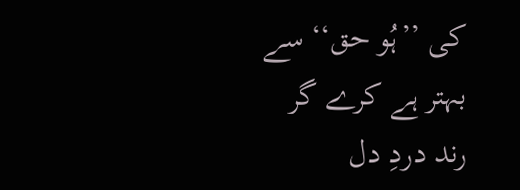کی ’’ہُو حق‘‘ سے بہتر ہے کرے گر رند دردِ دل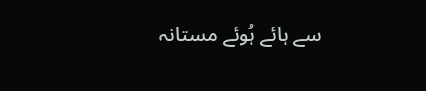سے ہائے ہُوئے مستانہ